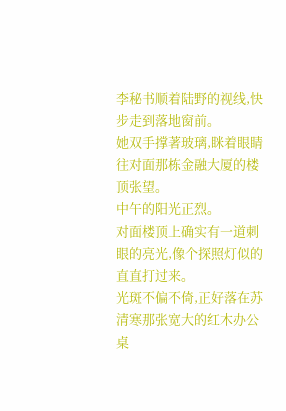李秘书顺着陆野的视线,快步走到落地窗前。
她双手撑著玻璃,眯着眼睛往对面那栋金融大厦的楼顶张望。
中午的阳光正烈。
对面楼顶上确实有一道刺眼的亮光,像个探照灯似的直直打过来。
光斑不偏不倚,正好落在苏清寒那张宽大的红木办公桌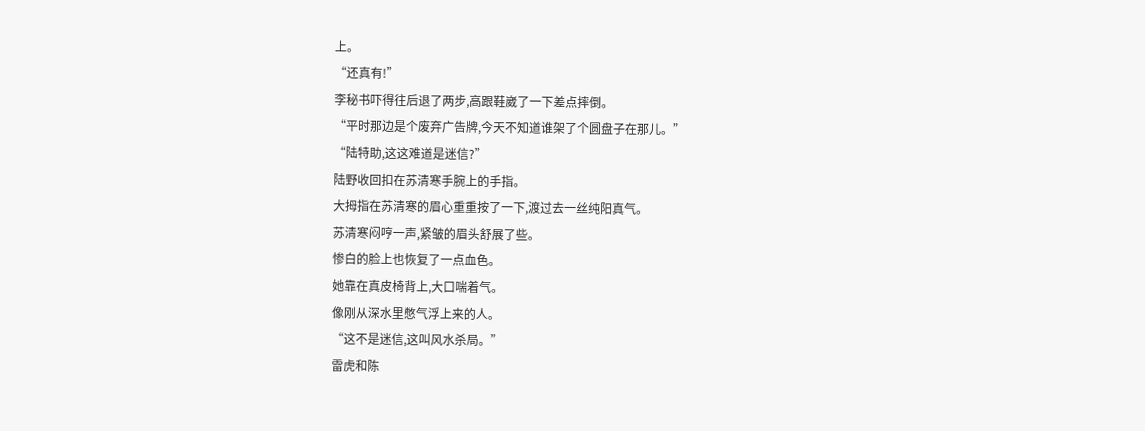上。
“还真有!”
李秘书吓得往后退了两步,高跟鞋崴了一下差点摔倒。
“平时那边是个废弃广告牌,今天不知道谁架了个圆盘子在那儿。”
“陆特助,这这难道是迷信?”
陆野收回扣在苏清寒手腕上的手指。
大拇指在苏清寒的眉心重重按了一下,渡过去一丝纯阳真气。
苏清寒闷哼一声,紧皱的眉头舒展了些。
惨白的脸上也恢复了一点血色。
她靠在真皮椅背上,大口喘着气。
像刚从深水里憋气浮上来的人。
“这不是迷信,这叫风水杀局。”
雷虎和陈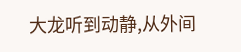大龙听到动静,从外间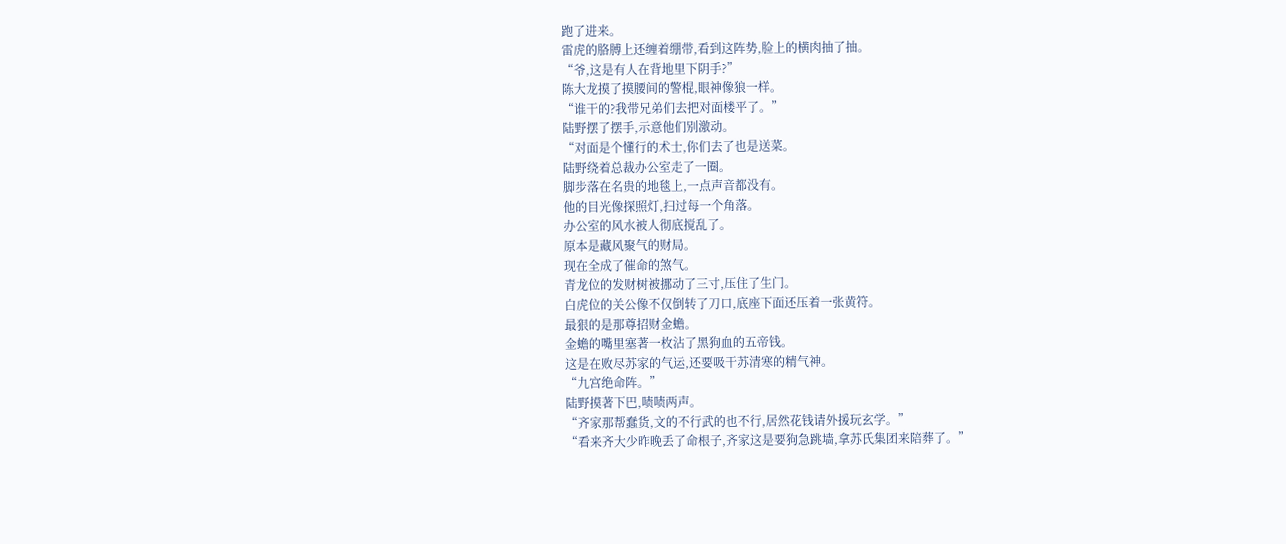跑了进来。
雷虎的胳膊上还缠着绷带,看到这阵势,脸上的横肉抽了抽。
“爷,这是有人在背地里下阴手?”
陈大龙摸了摸腰间的警棍,眼神像狼一样。
“谁干的?我带兄弟们去把对面楼平了。”
陆野摆了摆手,示意他们别激动。
“对面是个懂行的术士,你们去了也是送菜。
陆野绕着总裁办公室走了一圈。
脚步落在名贵的地毯上,一点声音都没有。
他的目光像探照灯,扫过每一个角落。
办公室的风水被人彻底搅乱了。
原本是藏风聚气的财局。
现在全成了催命的煞气。
青龙位的发财树被挪动了三寸,压住了生门。
白虎位的关公像不仅倒转了刀口,底座下面还压着一张黄符。
最狠的是那尊招财金蟾。
金蟾的嘴里塞著一枚沾了黑狗血的五帝钱。
这是在败尽苏家的气运,还要吸干苏清寒的精气神。
“九宫绝命阵。”
陆野摸著下巴,啧啧两声。
“齐家那帮蠢货,文的不行武的也不行,居然花钱请外援玩玄学。”
“看来齐大少昨晚丢了命根子,齐家这是要狗急跳墙,拿苏氏集团来陪葬了。”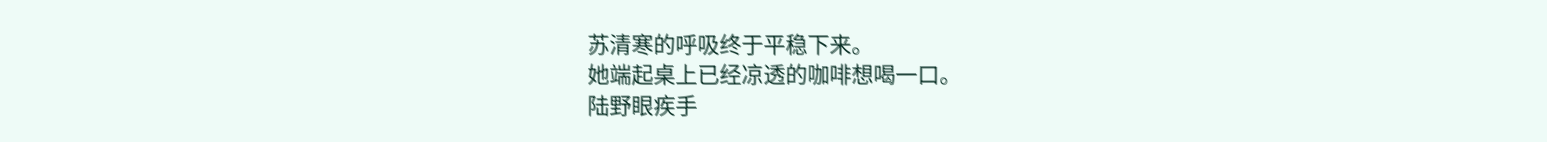苏清寒的呼吸终于平稳下来。
她端起桌上已经凉透的咖啡想喝一口。
陆野眼疾手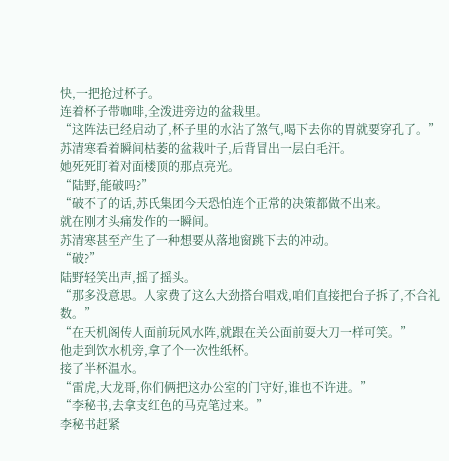快,一把抢过杯子。
连着杯子带咖啡,全泼进旁边的盆栽里。
“这阵法已经启动了,杯子里的水沾了煞气,喝下去你的胃就要穿孔了。”
苏清寒看着瞬间枯萎的盆栽叶子,后背冒出一层白毛汗。
她死死盯着对面楼顶的那点亮光。
“陆野,能破吗?”
“破不了的话,苏氏集团今天恐怕连个正常的决策都做不出来。
就在刚才头痛发作的一瞬间。
苏清寒甚至产生了一种想要从落地窗跳下去的冲动。
“破?”
陆野轻笑出声,摇了摇头。
“那多没意思。人家费了这么大劲搭台唱戏,咱们直接把台子拆了,不合礼数。”
“在天机阁传人面前玩风水阵,就跟在关公面前耍大刀一样可笑。”
他走到饮水机旁,拿了个一次性纸杯。
接了半杯温水。
“雷虎,大龙哥,你们俩把这办公室的门守好,谁也不许进。”
“李秘书,去拿支红色的马克笔过来。”
李秘书赶紧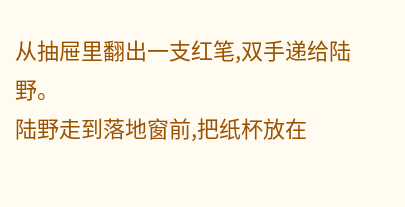从抽屉里翻出一支红笔,双手递给陆野。
陆野走到落地窗前,把纸杯放在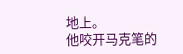地上。
他咬开马克笔的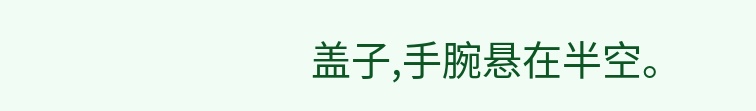盖子,手腕悬在半空。